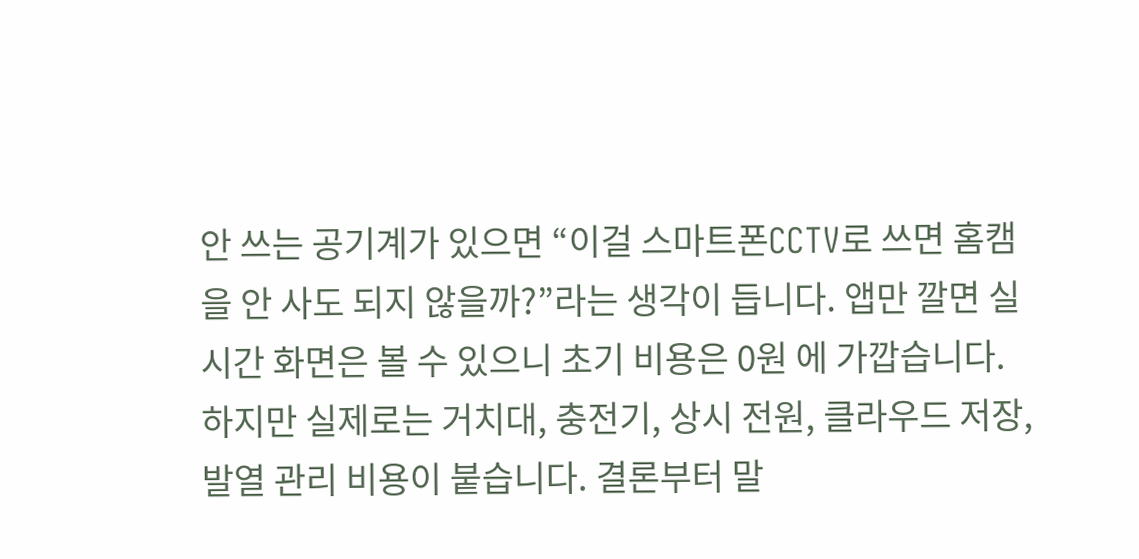안 쓰는 공기계가 있으면 “이걸 스마트폰CCTV로 쓰면 홈캠을 안 사도 되지 않을까?”라는 생각이 듭니다. 앱만 깔면 실시간 화면은 볼 수 있으니 초기 비용은 0원 에 가깝습니다.
하지만 실제로는 거치대, 충전기, 상시 전원, 클라우드 저장, 발열 관리 비용이 붙습니다. 결론부터 말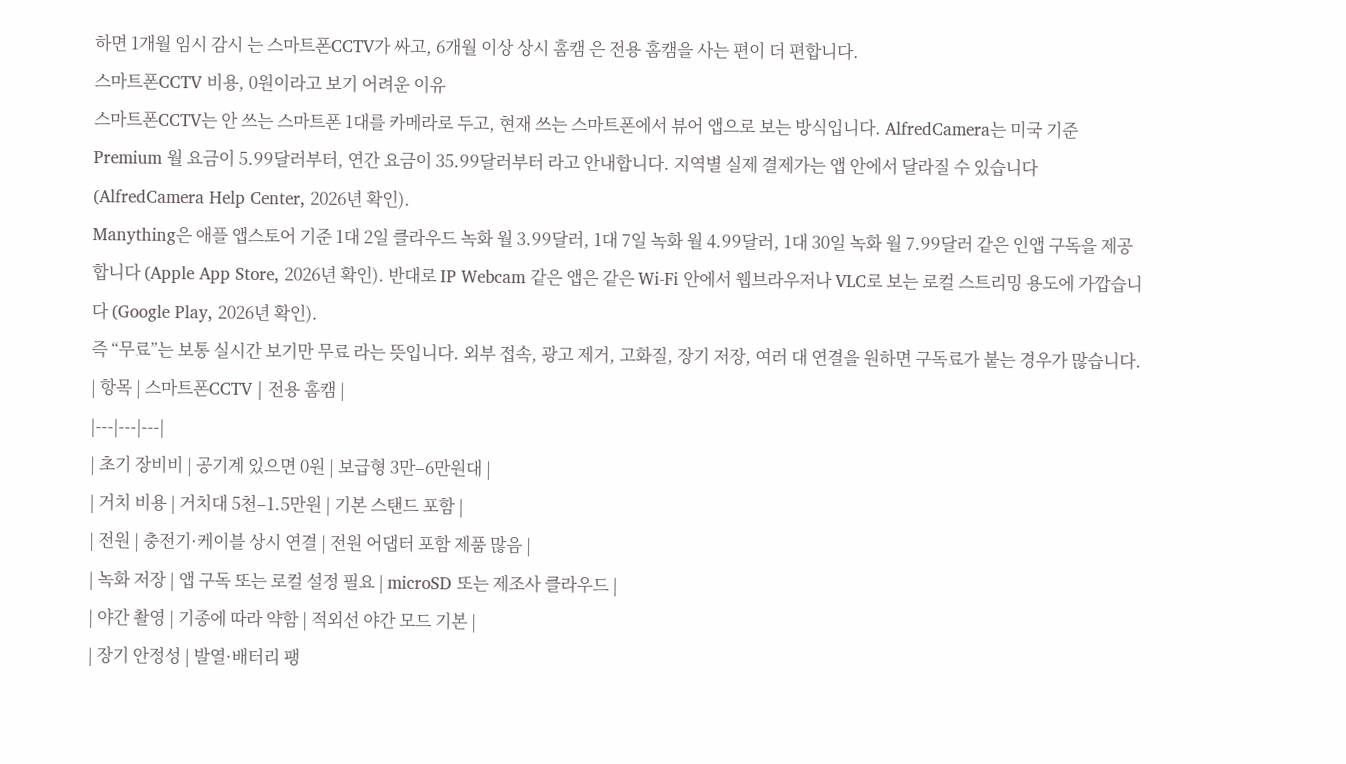하면 1개월 임시 감시 는 스마트폰CCTV가 싸고, 6개월 이상 상시 홈캠 은 전용 홈캠을 사는 편이 더 편합니다.
스마트폰CCTV 비용, 0원이라고 보기 어려운 이유
스마트폰CCTV는 안 쓰는 스마트폰 1대를 카메라로 두고, 현재 쓰는 스마트폰에서 뷰어 앱으로 보는 방식입니다. AlfredCamera는 미국 기준 Premium 월 요금이 5.99달러부터, 연간 요금이 35.99달러부터 라고 안내합니다. 지역별 실제 결제가는 앱 안에서 달라질 수 있습니다 (AlfredCamera Help Center, 2026년 확인).
Manything은 애플 앱스토어 기준 1대 2일 클라우드 녹화 월 3.99달러, 1대 7일 녹화 월 4.99달러, 1대 30일 녹화 월 7.99달러 같은 인앱 구독을 제공합니다 (Apple App Store, 2026년 확인). 반대로 IP Webcam 같은 앱은 같은 Wi-Fi 안에서 웹브라우저나 VLC로 보는 로컬 스트리밍 용도에 가깝습니다 (Google Play, 2026년 확인).
즉 “무료”는 보통 실시간 보기만 무료 라는 뜻입니다. 외부 접속, 광고 제거, 고화질, 장기 저장, 여러 대 연결을 원하면 구독료가 붙는 경우가 많습니다.
| 항목 | 스마트폰CCTV | 전용 홈캠 |
|---|---|---|
| 초기 장비비 | 공기계 있으면 0원 | 보급형 3만–6만원대 |
| 거치 비용 | 거치대 5천–1.5만원 | 기본 스탠드 포함 |
| 전원 | 충전기·케이블 상시 연결 | 전원 어댑터 포함 제품 많음 |
| 녹화 저장 | 앱 구독 또는 로컬 설정 필요 | microSD 또는 제조사 클라우드 |
| 야간 촬영 | 기종에 따라 약함 | 적외선 야간 모드 기본 |
| 장기 안정성 | 발열·배터리 팽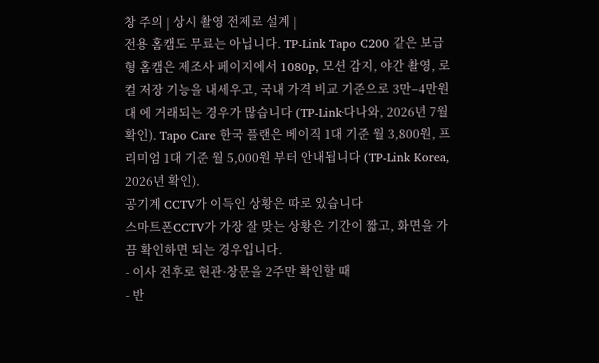창 주의 | 상시 촬영 전제로 설계 |
전용 홈캠도 무료는 아닙니다. TP-Link Tapo C200 같은 보급형 홈캠은 제조사 페이지에서 1080p, 모션 감지, 야간 촬영, 로컬 저장 기능을 내세우고, 국내 가격 비교 기준으로 3만–4만원대 에 거래되는 경우가 많습니다 (TP-Link·다나와, 2026년 7월 확인). Tapo Care 한국 플랜은 베이직 1대 기준 월 3,800원, 프리미엄 1대 기준 월 5,000원 부터 안내됩니다 (TP-Link Korea, 2026년 확인).
공기계 CCTV가 이득인 상황은 따로 있습니다
스마트폰CCTV가 가장 잘 맞는 상황은 기간이 짧고, 화면을 가끔 확인하면 되는 경우입니다.
- 이사 전후로 현관·창문을 2주만 확인할 때
- 반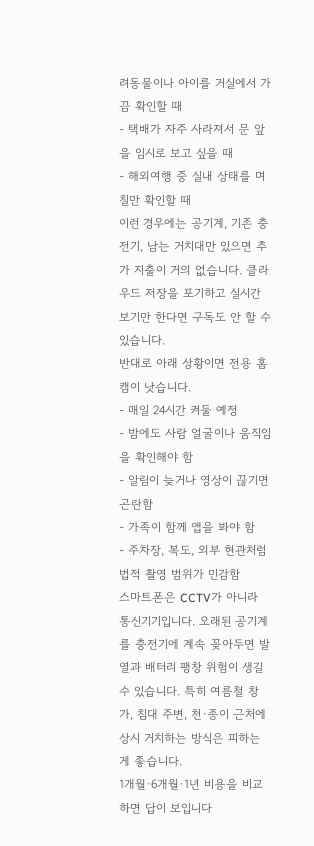려동물이나 아이를 거실에서 가끔 확인할 때
- 택배가 자주 사라져서 문 앞을 임시로 보고 싶을 때
- 해외여행 중 실내 상태를 며칠만 확인할 때
이런 경우에는 공기계, 기존 충전기, 남는 거치대만 있으면 추가 지출이 거의 없습니다. 클라우드 저장을 포기하고 실시간 보기만 한다면 구독도 안 할 수 있습니다.
반대로 아래 상황이면 전용 홈캠이 낫습니다.
- 매일 24시간 켜둘 예정
- 밤에도 사람 얼굴이나 움직임을 확인해야 함
- 알림이 늦거나 영상이 끊기면 곤란함
- 가족이 함께 앱을 봐야 함
- 주차장, 복도, 외부 현관처럼 법적 촬영 범위가 민감함
스마트폰은 CCTV가 아니라 통신기기입니다. 오래된 공기계를 충전기에 계속 꽂아두면 발열과 배터리 팽창 위험이 생길 수 있습니다. 특히 여름철 창가, 침대 주변, 천·종이 근처에 상시 거치하는 방식은 피하는 게 좋습니다.
1개월·6개월·1년 비용을 비교하면 답이 보입니다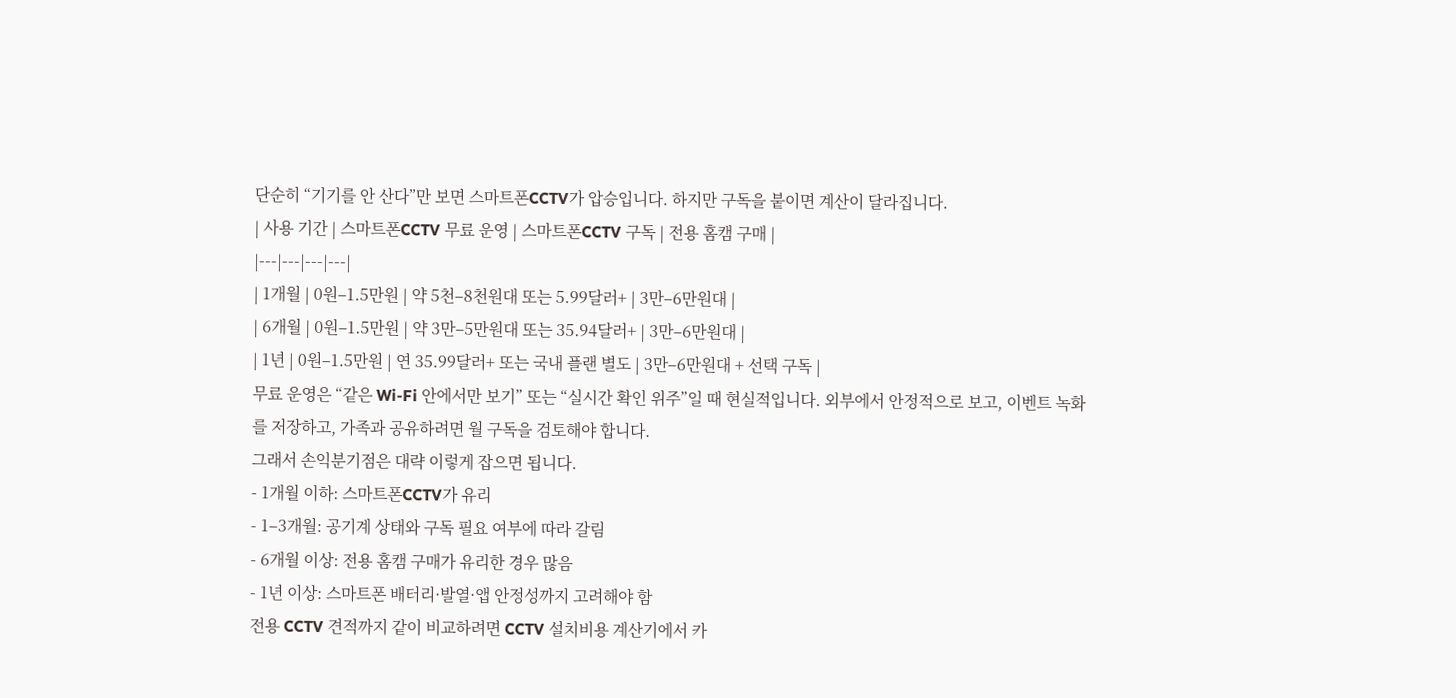단순히 “기기를 안 산다”만 보면 스마트폰CCTV가 압승입니다. 하지만 구독을 붙이면 계산이 달라집니다.
| 사용 기간 | 스마트폰CCTV 무료 운영 | 스마트폰CCTV 구독 | 전용 홈캠 구매 |
|---|---|---|---|
| 1개월 | 0원–1.5만원 | 약 5천–8천원대 또는 5.99달러+ | 3만–6만원대 |
| 6개월 | 0원–1.5만원 | 약 3만–5만원대 또는 35.94달러+ | 3만–6만원대 |
| 1년 | 0원–1.5만원 | 연 35.99달러+ 또는 국내 플랜 별도 | 3만–6만원대 + 선택 구독 |
무료 운영은 “같은 Wi-Fi 안에서만 보기” 또는 “실시간 확인 위주”일 때 현실적입니다. 외부에서 안정적으로 보고, 이벤트 녹화를 저장하고, 가족과 공유하려면 월 구독을 검토해야 합니다.
그래서 손익분기점은 대략 이렇게 잡으면 됩니다.
- 1개월 이하: 스마트폰CCTV가 유리
- 1–3개월: 공기계 상태와 구독 필요 여부에 따라 갈림
- 6개월 이상: 전용 홈캠 구매가 유리한 경우 많음
- 1년 이상: 스마트폰 배터리·발열·앱 안정성까지 고려해야 함
전용 CCTV 견적까지 같이 비교하려면 CCTV 설치비용 계산기에서 카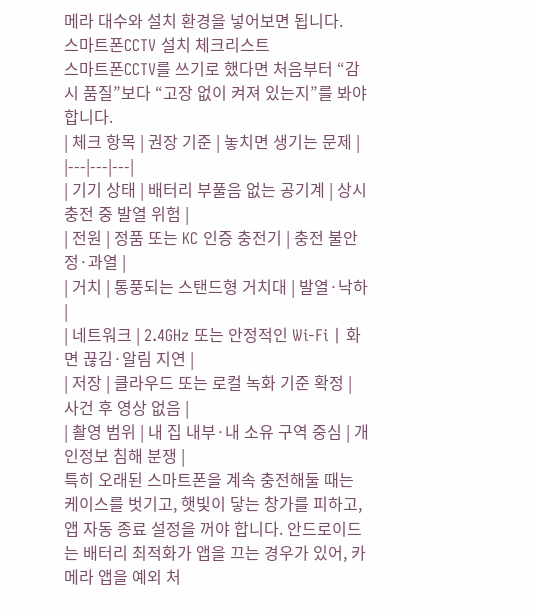메라 대수와 설치 환경을 넣어보면 됩니다.
스마트폰CCTV 설치 체크리스트
스마트폰CCTV를 쓰기로 했다면 처음부터 “감시 품질”보다 “고장 없이 켜져 있는지”를 봐야 합니다.
| 체크 항목 | 권장 기준 | 놓치면 생기는 문제 |
|---|---|---|
| 기기 상태 | 배터리 부풀음 없는 공기계 | 상시 충전 중 발열 위험 |
| 전원 | 정품 또는 KC 인증 충전기 | 충전 불안정·과열 |
| 거치 | 통풍되는 스탠드형 거치대 | 발열·낙하 |
| 네트워크 | 2.4GHz 또는 안정적인 Wi-Fi | 화면 끊김·알림 지연 |
| 저장 | 클라우드 또는 로컬 녹화 기준 확정 | 사건 후 영상 없음 |
| 촬영 범위 | 내 집 내부·내 소유 구역 중심 | 개인정보 침해 분쟁 |
특히 오래된 스마트폰을 계속 충전해둘 때는 케이스를 벗기고, 햇빛이 닿는 창가를 피하고, 앱 자동 종료 설정을 꺼야 합니다. 안드로이드는 배터리 최적화가 앱을 끄는 경우가 있어, 카메라 앱을 예외 처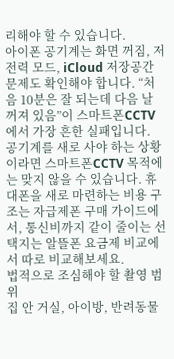리해야 할 수 있습니다.
아이폰 공기계는 화면 꺼짐, 저전력 모드, iCloud 저장공간 문제도 확인해야 합니다. “처음 10분은 잘 되는데 다음 날 꺼져 있음”이 스마트폰CCTV에서 가장 흔한 실패입니다.
공기계를 새로 사야 하는 상황이라면 스마트폰CCTV 목적에는 맞지 않을 수 있습니다. 휴대폰을 새로 마련하는 비용 구조는 자급제폰 구매 가이드에서, 통신비까지 같이 줄이는 선택지는 알뜰폰 요금제 비교에서 따로 비교해보세요.
법적으로 조심해야 할 촬영 범위
집 안 거실, 아이방, 반려동물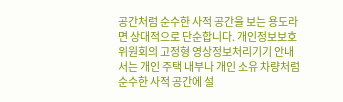공간처럼 순수한 사적 공간을 보는 용도라면 상대적으로 단순합니다. 개인정보보호위원회의 고정형 영상정보처리기기 안내서는 개인 주택 내부나 개인 소유 차량처럼 순수한 사적 공간에 설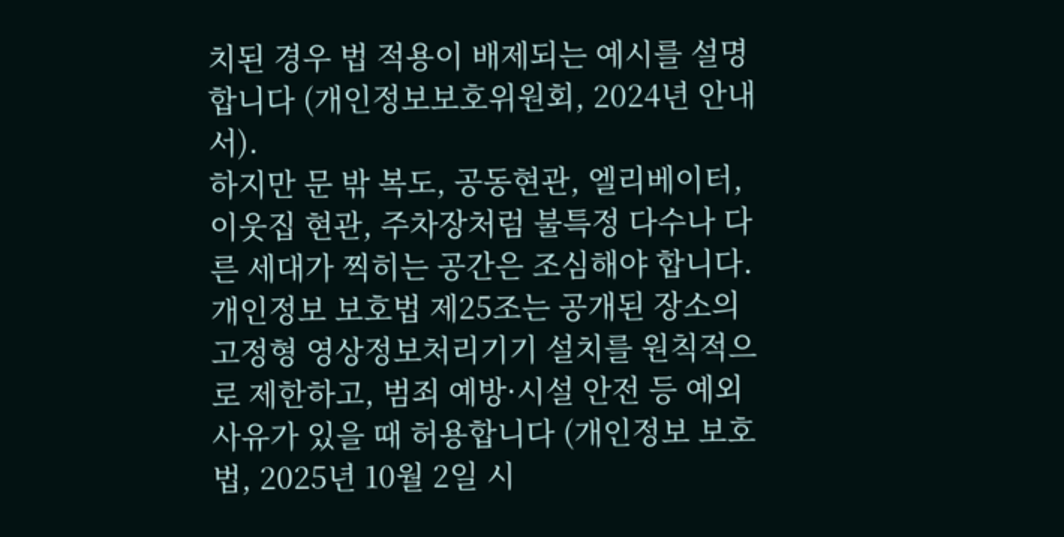치된 경우 법 적용이 배제되는 예시를 설명합니다 (개인정보보호위원회, 2024년 안내서).
하지만 문 밖 복도, 공동현관, 엘리베이터, 이웃집 현관, 주차장처럼 불특정 다수나 다른 세대가 찍히는 공간은 조심해야 합니다. 개인정보 보호법 제25조는 공개된 장소의 고정형 영상정보처리기기 설치를 원칙적으로 제한하고, 범죄 예방·시설 안전 등 예외 사유가 있을 때 허용합니다 (개인정보 보호법, 2025년 10월 2일 시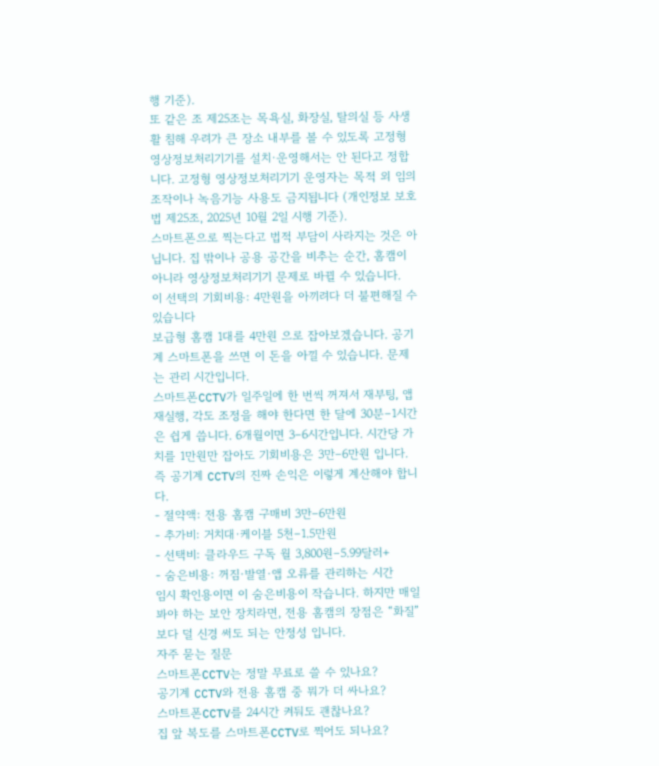행 기준).
또 같은 조 제25조는 목욕실, 화장실, 탈의실 등 사생활 침해 우려가 큰 장소 내부를 볼 수 있도록 고정형 영상정보처리기기를 설치·운영해서는 안 된다고 정합니다. 고정형 영상정보처리기기 운영자는 목적 외 임의조작이나 녹음기능 사용도 금지됩니다 (개인정보 보호법 제25조, 2025년 10월 2일 시행 기준).
스마트폰으로 찍는다고 법적 부담이 사라지는 것은 아닙니다. 집 밖이나 공용 공간을 비추는 순간, 홈캠이 아니라 영상정보처리기기 문제로 바뀔 수 있습니다.
이 선택의 기회비용: 4만원을 아끼려다 더 불편해질 수 있습니다
보급형 홈캠 1대를 4만원 으로 잡아보겠습니다. 공기계 스마트폰을 쓰면 이 돈을 아낄 수 있습니다. 문제는 관리 시간입니다.
스마트폰CCTV가 일주일에 한 번씩 꺼져서 재부팅, 앱 재실행, 각도 조정을 해야 한다면 한 달에 30분–1시간은 쉽게 씁니다. 6개월이면 3–6시간입니다. 시간당 가치를 1만원만 잡아도 기회비용은 3만–6만원 입니다.
즉 공기계 CCTV의 진짜 손익은 이렇게 계산해야 합니다.
- 절약액: 전용 홈캠 구매비 3만–6만원
- 추가비: 거치대·케이블 5천–1.5만원
- 선택비: 클라우드 구독 월 3,800원–5.99달러+
- 숨은비용: 꺼짐·발열·앱 오류를 관리하는 시간
임시 확인용이면 이 숨은비용이 작습니다. 하지만 매일 봐야 하는 보안 장치라면, 전용 홈캠의 장점은 “화질”보다 덜 신경 써도 되는 안정성 입니다.
자주 묻는 질문
스마트폰CCTV는 정말 무료로 쓸 수 있나요?
공기계 CCTV와 전용 홈캠 중 뭐가 더 싸나요?
스마트폰CCTV를 24시간 켜둬도 괜찮나요?
집 앞 복도를 스마트폰CCTV로 찍어도 되나요?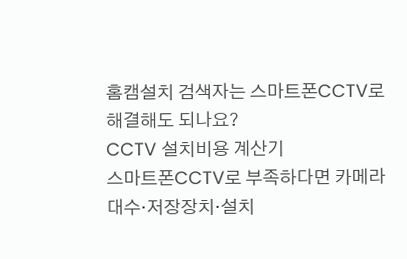홈캠설치 검색자는 스마트폰CCTV로 해결해도 되나요?
CCTV 설치비용 계산기
스마트폰CCTV로 부족하다면 카메라 대수·저장장치·설치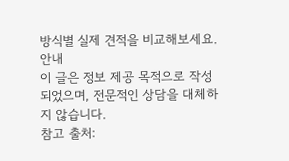방식별 실제 견적을 비교해보세요.
안내
이 글은 정보 제공 목적으로 작성되었으며, 전문적인 상담을 대체하지 않습니다.
참고 출처: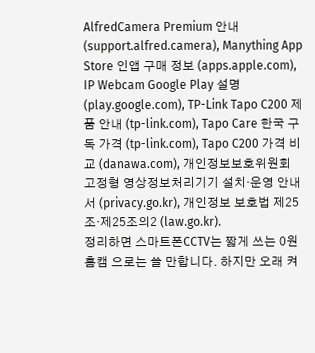AlfredCamera Premium 안내 (support.alfred.camera), Manything App Store 인앱 구매 정보 (apps.apple.com), IP Webcam Google Play 설명 (play.google.com), TP-Link Tapo C200 제품 안내 (tp-link.com), Tapo Care 한국 구독 가격 (tp-link.com), Tapo C200 가격 비교 (danawa.com), 개인정보보호위원회 고정형 영상정보처리기기 설치·운영 안내서 (privacy.go.kr), 개인정보 보호법 제25조·제25조의2 (law.go.kr).
정리하면 스마트폰CCTV는 짧게 쓰는 0원 홈캠 으로는 쓸 만합니다. 하지만 오래 켜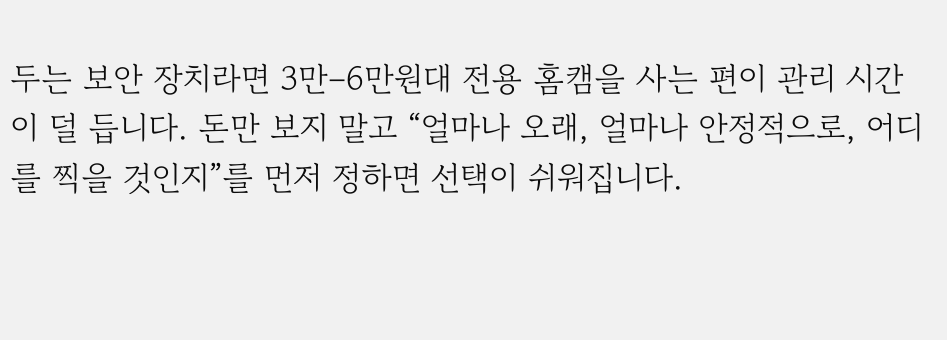두는 보안 장치라면 3만–6만원대 전용 홈캠을 사는 편이 관리 시간이 덜 듭니다. 돈만 보지 말고 “얼마나 오래, 얼마나 안정적으로, 어디를 찍을 것인지”를 먼저 정하면 선택이 쉬워집니다.